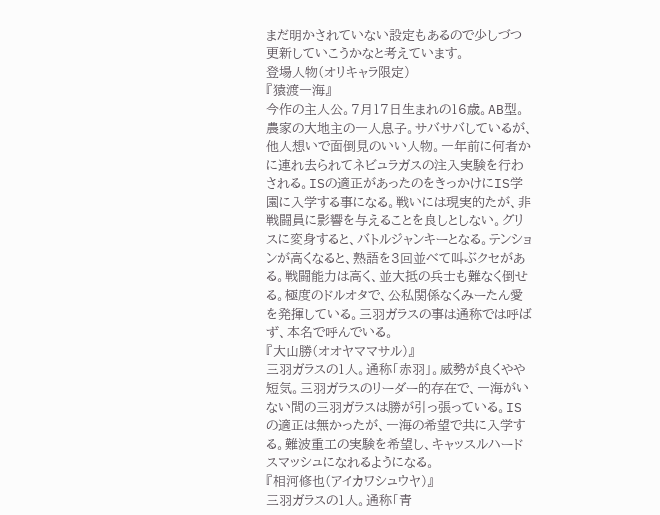まだ明かされていない設定もあるので少しづつ更新していこうかなと考えています。
登場人物(オリキャラ限定)
『猿渡一海』
今作の主人公。7月17日生まれの16歳。AB型。農家の大地主の一人息子。サバサバしているが、他人想いで面倒見のいい人物。一年前に何者かに連れ去られてネビュラガスの注入実験を行わされる。ISの適正があったのをきっかけにIS学園に入学する事になる。戦いには現実的たが、非戦闘員に影響を与えることを良しとしない。グリスに変身すると、バトルジャンキーとなる。テンションが高くなると、熟語を3回並べて叫ぶクセがある。戦闘能力は高く、並大抵の兵士も難なく倒せる。極度のドルオタで、公私関係なくみーたん愛を発揮している。三羽ガラスの事は通称では呼ばず、本名で呼んでいる。
『大山勝(オオヤママサル)』
三羽ガラスの1人。通称「赤羽」。威勢が良くやや短気。三羽ガラスのリーダー的存在で、一海がいない間の三羽ガラスは勝が引っ張っている。ISの適正は無かったが、一海の希望で共に入学する。難波重工の実験を希望し、キャッスルハードスマッシュになれるようになる。
『相河修也(アイカワシュウヤ)』
三羽ガラスの1人。通称「青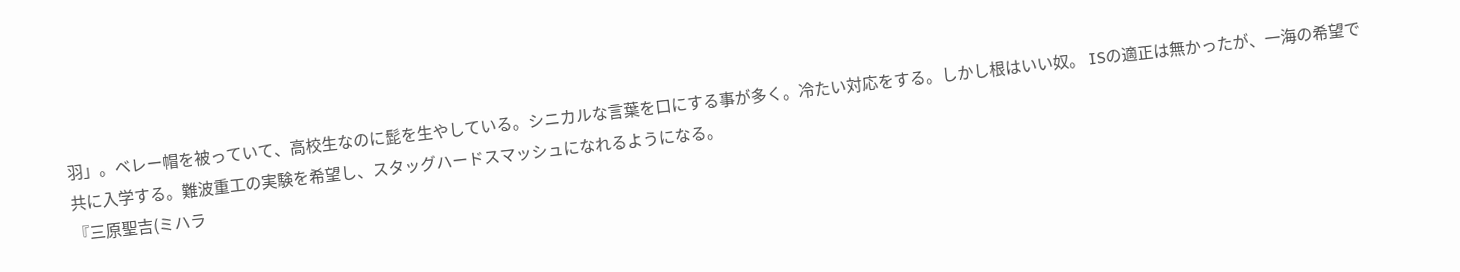羽」。ベレー帽を被っていて、高校生なのに髭を生やしている。シニカルな言葉を口にする事が多く。冷たい対応をする。しかし根はいい奴。 ISの適正は無かったが、一海の希望で共に入学する。難波重工の実験を希望し、スタッグハードスマッシュになれるようになる。
『三原聖吉(ミハラ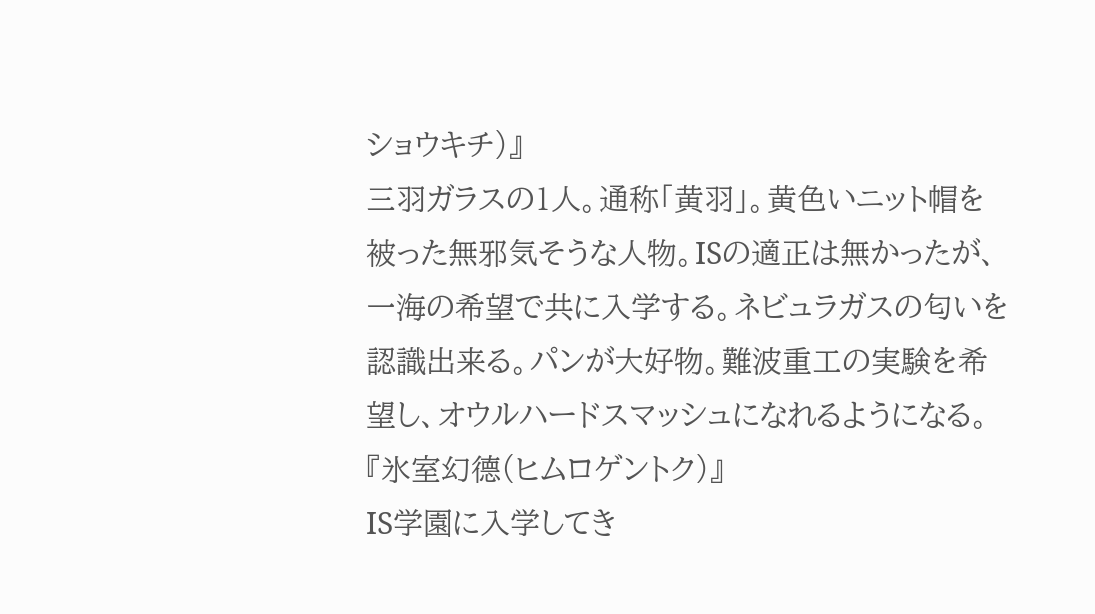ショウキチ)』
三羽ガラスの1人。通称「黄羽」。黄色いニット帽を被った無邪気そうな人物。ISの適正は無かったが、一海の希望で共に入学する。ネビュラガスの匂いを認識出来る。パンが大好物。難波重工の実験を希望し、オウルハードスマッシュになれるようになる。
『氷室幻德(ヒムロゲントク)』
IS学園に入学してき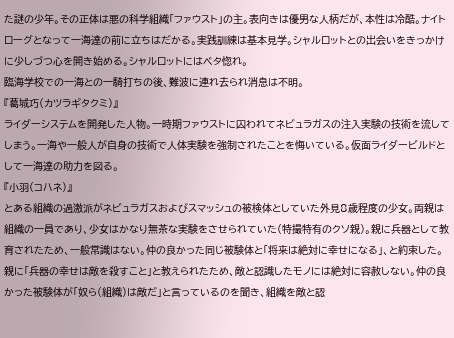た謎の少年。その正体は悪の科学組織「ファウスト」の主。表向きは優男な人柄だが、本性は冷酷。ナイトローグとなって一海達の前に立ちはだかる。実践訓練は基本見学。シャルロットとの出会いをきっかけに少しづつ心を開き始める。シャルロットにはベタ惚れ。
臨海学校での一海との一騎打ちの後、難波に連れ去られ消息は不明。
『葛城巧(カツラギタクミ)』
ライダーシステムを開発した人物。一時期ファウストに囚われてネビュラガスの注入実験の技術を流してしまう。一海や一般人が自身の技術で人体実験を強制されたことを悔いている。仮面ライダービルドとして一海達の助力を図る。
『小羽(コハネ)』
とある組織の過激派がネビュラガスおよびスマッシュの被検体としていた外見8歳程度の少女。両親は組織の一員であり、少女はかなり無茶な実験をさせられていた(特撮特有のクソ親)。親に兵器として教育されたため、一般常識はない。仲の良かった同じ被験体と「将来は絶対に幸せになる」、と約束した。親に「兵器の幸せは敵を殺すこと」と教えられたため、敵と認識したモノには絶対に容赦しない。仲の良かった被験体が「奴ら(組織)は敵だ」と言っているのを聞き、組織を敵と認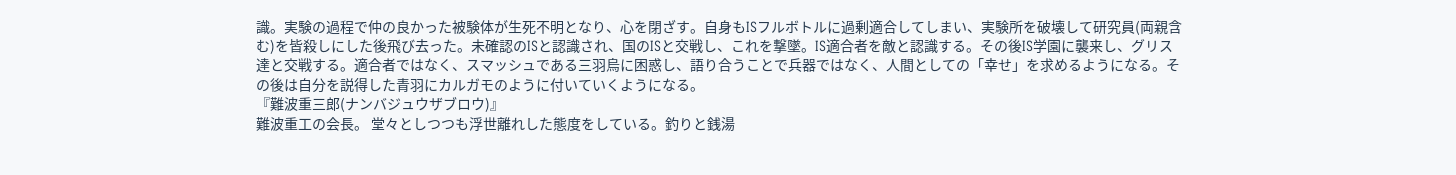識。実験の過程で仲の良かった被験体が生死不明となり、心を閉ざす。自身もISフルボトルに過剰適合してしまい、実験所を破壊して研究員(両親含む)を皆殺しにした後飛び去った。未確認のISと認識され、国のISと交戦し、これを撃墜。IS適合者を敵と認識する。その後IS学園に襲来し、グリス達と交戦する。適合者ではなく、スマッシュである三羽烏に困惑し、語り合うことで兵器ではなく、人間としての「幸せ」を求めるようになる。その後は自分を説得した青羽にカルガモのように付いていくようになる。
『難波重三郎(ナンバジュウザブロウ)』
難波重工の会長。 堂々としつつも浮世離れした態度をしている。釣りと銭湯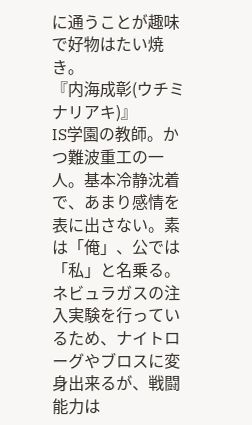に通うことが趣味で好物はたい焼き。
『内海成彰(ウチミナリアキ)』
IS学園の教師。かつ難波重工の一人。基本冷静沈着で、あまり感情を表に出さない。素は「俺」、公では「私」と名乗る。ネビュラガスの注入実験を行っているため、ナイトローグやブロスに変身出来るが、戦闘能力は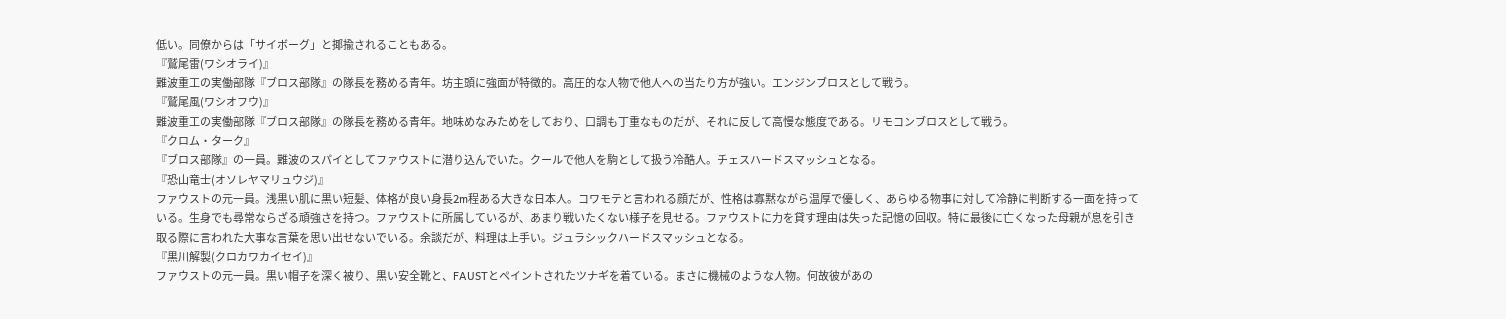低い。同僚からは「サイボーグ」と揶揄されることもある。
『鷲尾雷(ワシオライ)』
難波重工の実働部隊『ブロス部隊』の隊長を務める青年。坊主頭に強面が特徴的。高圧的な人物で他人への当たり方が強い。エンジンブロスとして戦う。
『鷲尾風(ワシオフウ)』
難波重工の実働部隊『ブロス部隊』の隊長を務める青年。地味めなみためをしており、口調も丁重なものだが、それに反して高慢な態度である。リモコンブロスとして戦う。
『クロム・ターク』
『ブロス部隊』の一員。難波のスパイとしてファウストに潜り込んでいた。クールで他人を駒として扱う冷酷人。チェスハードスマッシュとなる。
『恐山竜士(オソレヤマリュウジ)』
ファウストの元一員。浅黒い肌に黒い短髪、体格が良い身長2m程ある大きな日本人。コワモテと言われる顔だが、性格は寡黙ながら温厚で優しく、あらゆる物事に対して冷静に判断する一面を持っている。生身でも尋常ならざる頑強さを持つ。ファウストに所属しているが、あまり戦いたくない様子を見せる。ファウストに力を貸す理由は失った記憶の回収。特に最後に亡くなった母親が息を引き取る際に言われた大事な言葉を思い出せないでいる。余談だが、料理は上手い。ジュラシックハードスマッシュとなる。
『黒川解製(クロカワカイセイ)』
ファウストの元一員。黒い帽子を深く被り、黒い安全靴と、FAUSTとペイントされたツナギを着ている。まさに機械のような人物。何故彼があの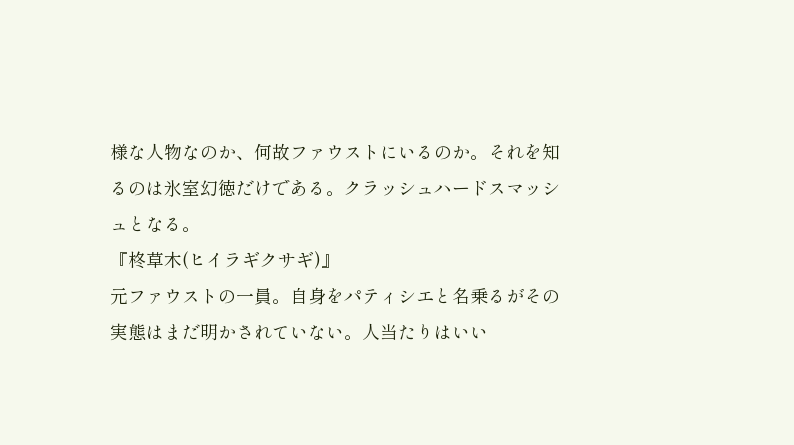様な人物なのか、何故ファウストにいるのか。それを知るのは氷室幻徳だけである。クラッシュハードスマッシュとなる。
『柊草木(ヒイラギクサギ)』
元ファウストの一員。自身をパティシエと名乗るがその実態はまだ明かされていない。人当たりはいい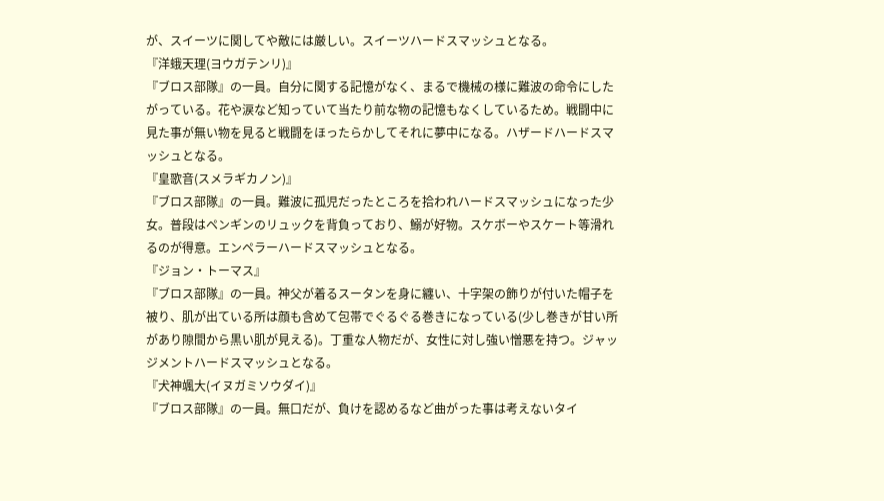が、スイーツに関してや敵には厳しい。スイーツハードスマッシュとなる。
『洋蛾天理(ヨウガテンリ)』
『ブロス部隊』の一員。自分に関する記憶がなく、まるで機械の様に難波の命令にしたがっている。花や涙など知っていて当たり前な物の記憶もなくしているため。戦闘中に見た事が無い物を見ると戦闘をほったらかしてそれに夢中になる。ハザードハードスマッシュとなる。
『皇歌音(スメラギカノン)』
『ブロス部隊』の一員。難波に孤児だったところを拾われハードスマッシュになった少女。普段はペンギンのリュックを背負っており、鰯が好物。スケボーやスケート等滑れるのが得意。エンペラーハードスマッシュとなる。
『ジョン・トーマス』
『ブロス部隊』の一員。神父が着るスータンを身に纏い、十字架の飾りが付いた帽子を被り、肌が出ている所は顔も含めて包帯でぐるぐる巻きになっている(少し巻きが甘い所があり隙間から黒い肌が見える)。丁重な人物だが、女性に対し強い憎悪を持つ。ジャッジメントハードスマッシュとなる。
『犬神颯大(イヌガミソウダイ)』
『ブロス部隊』の一員。無口だが、負けを認めるなど曲がった事は考えないタイ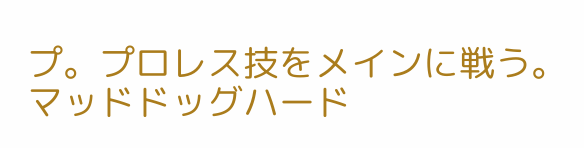プ。プロレス技をメインに戦う。マッドドッグハード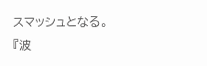スマッシュとなる。
『波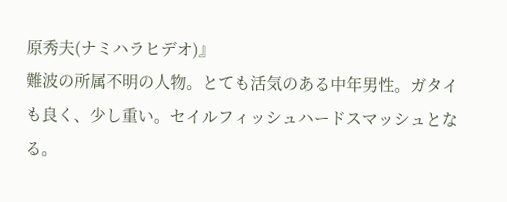原秀夫(ナミハラヒデオ)』
難波の所属不明の人物。とても活気のある中年男性。ガタイも良く、少し重い。セイルフィッシュハードスマッシュとなる。